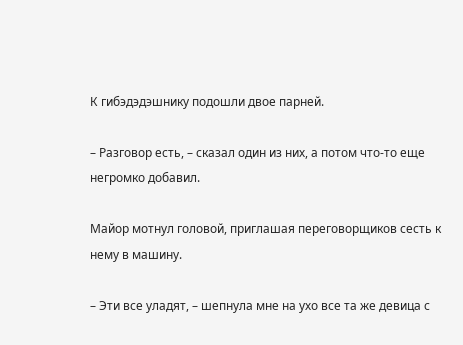К гибэдэдэшнику подошли двое парней.

– Разговор есть, – сказал один из них, а потом что-то еще негромко добавил.

Майор мотнул головой, приглашая переговорщиков сесть к нему в машину.

– Эти все уладят, – шепнула мне на ухо все та же девица с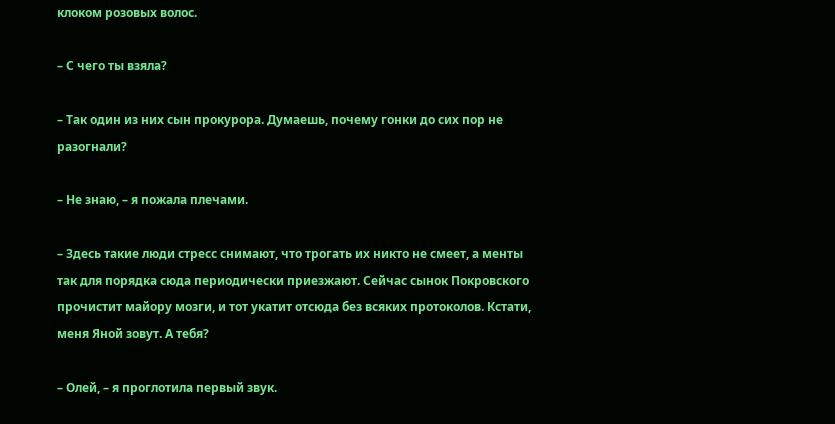клоком розовых волос.

– С чего ты взяла?

– Так один из них сын прокурора. Думаешь, почему гонки до сих пор не разогнали?

– Не знаю, – я пожала плечами.

– Здесь такие люди стресс снимают, что трогать их никто не смеет, а менты так для порядка сюда периодически приезжают. Сейчас сынок Покровского прочистит майору мозги, и тот укатит отсюда без всяких протоколов. Кстати, меня Яной зовут. А тебя?

– Олей, – я проглотила первый звук.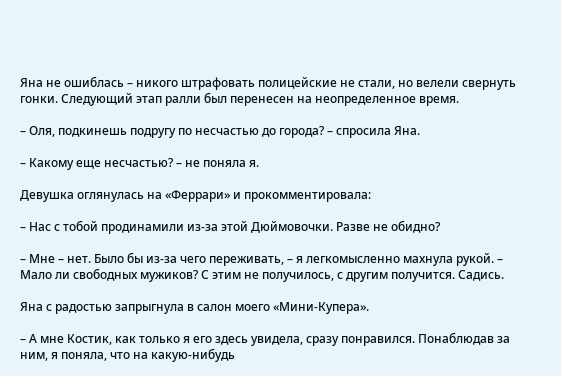Яна не ошиблась – никого штрафовать полицейские не стали, но велели свернуть гонки. Следующий этап ралли был перенесен на неопределенное время.

– Оля, подкинешь подругу по несчастью до города? – спросила Яна.

– Какому еще несчастью? – не поняла я.

Девушка оглянулась на «Феррари» и прокомментировала:

– Нас с тобой продинамили из-за этой Дюймовочки. Разве не обидно?

– Мне – нет. Было бы из-за чего переживать, – я легкомысленно махнула рукой. – Мало ли свободных мужиков? С этим не получилось, с другим получится. Садись.

Яна с радостью запрыгнула в салон моего «Мини-Купера».

– А мне Костик, как только я его здесь увидела, сразу понравился. Понаблюдав за ним, я поняла, что на какую-нибудь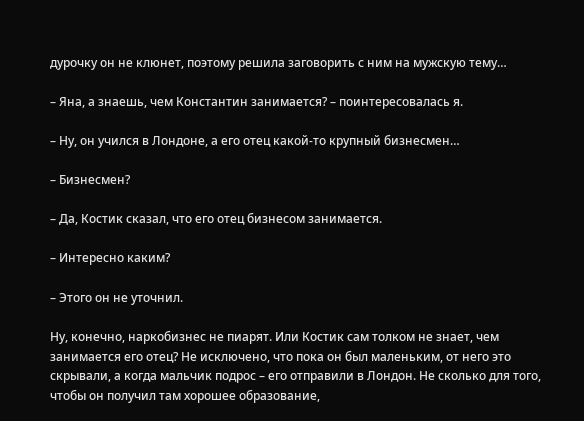дурочку он не клюнет, поэтому решила заговорить с ним на мужскую тему…

– Яна, а знаешь, чем Константин занимается? – поинтересовалась я.

– Ну, он учился в Лондоне, а его отец какой-то крупный бизнесмен…

– Бизнесмен?

– Да, Костик сказал, что его отец бизнесом занимается.

– Интересно каким?

– Этого он не уточнил.

Ну, конечно, наркобизнес не пиарят. Или Костик сам толком не знает, чем занимается его отец? Не исключено, что пока он был маленьким, от него это скрывали, а когда мальчик подрос – его отправили в Лондон. Не сколько для того, чтобы он получил там хорошее образование,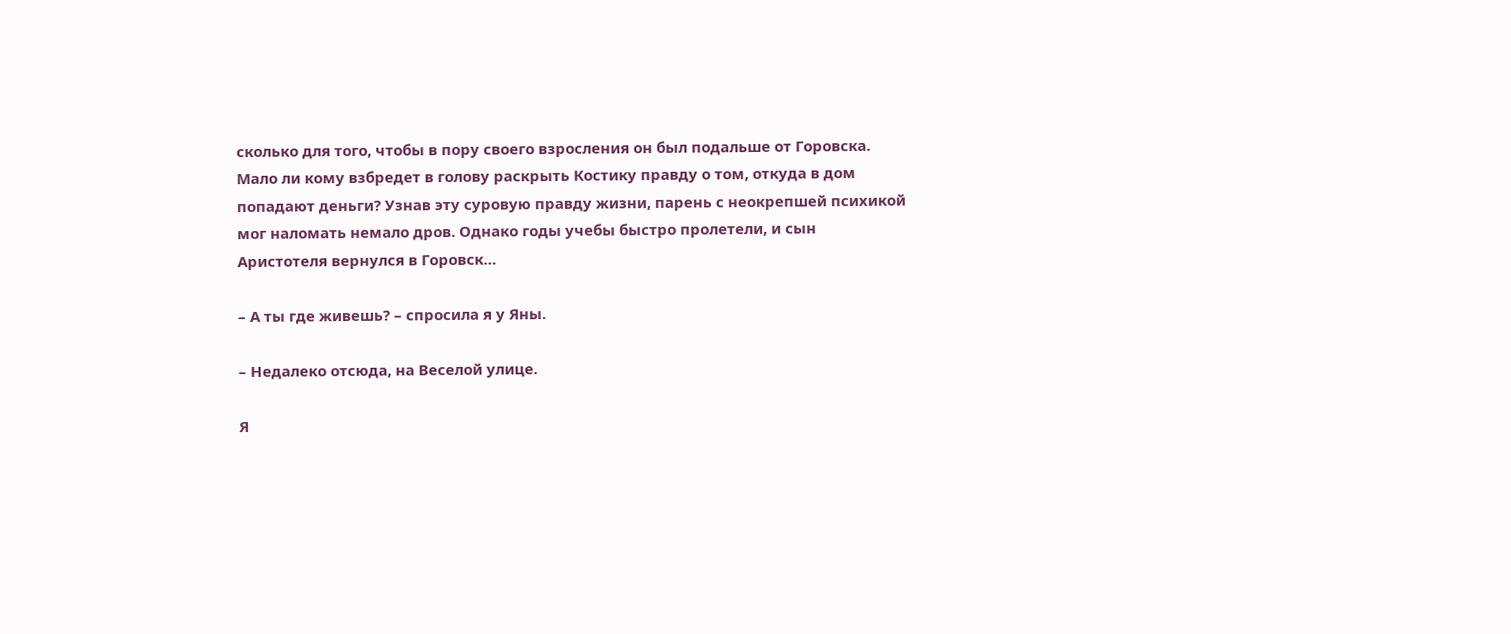сколько для того, чтобы в пору своего взросления он был подальше от Горовска. Мало ли кому взбредет в голову раскрыть Костику правду о том, откуда в дом попадают деньги? Узнав эту суровую правду жизни, парень с неокрепшей психикой мог наломать немало дров. Однако годы учебы быстро пролетели, и сын Аристотеля вернулся в Горовск…

– А ты где живешь? – спросила я у Яны.

– Недалеко отсюда, на Веселой улице.

Я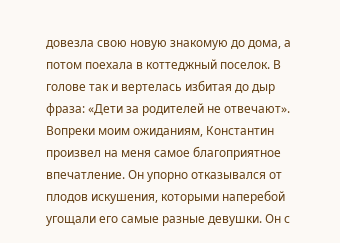довезла свою новую знакомую до дома, а потом поехала в коттеджный поселок. В голове так и вертелась избитая до дыр фраза: «Дети за родителей не отвечают». Вопреки моим ожиданиям, Константин произвел на меня самое благоприятное впечатление. Он упорно отказывался от плодов искушения, которыми наперебой угощали его самые разные девушки. Он с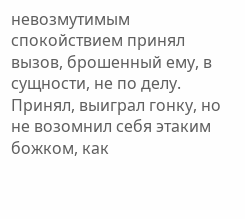невозмутимым спокойствием принял вызов, брошенный ему, в сущности, не по делу. Принял, выиграл гонку, но не возомнил себя этаким божком, как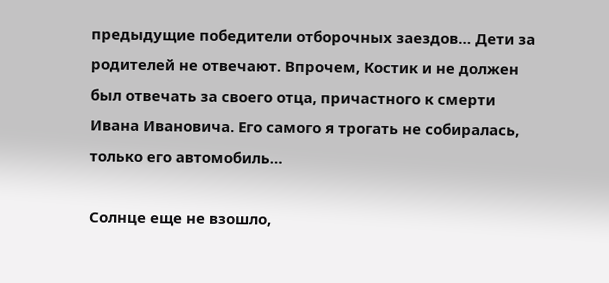предыдущие победители отборочных заездов… Дети за родителей не отвечают. Впрочем, Костик и не должен был отвечать за своего отца, причастного к смерти Ивана Ивановича. Его самого я трогать не собиралась, только его автомобиль…

Солнце еще не взошло,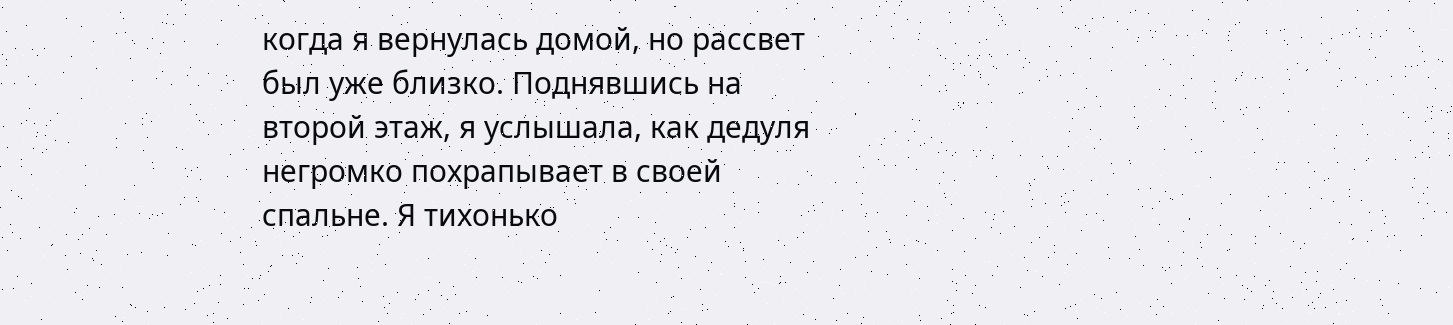когда я вернулась домой, но рассвет был уже близко. Поднявшись на второй этаж, я услышала, как дедуля негромко похрапывает в своей спальне. Я тихонько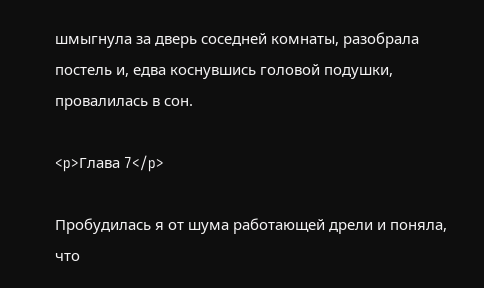шмыгнула за дверь соседней комнаты, разобрала постель и, едва коснувшись головой подушки, провалилась в сон.

<p>Глава 7</p>

Пробудилась я от шума работающей дрели и поняла, что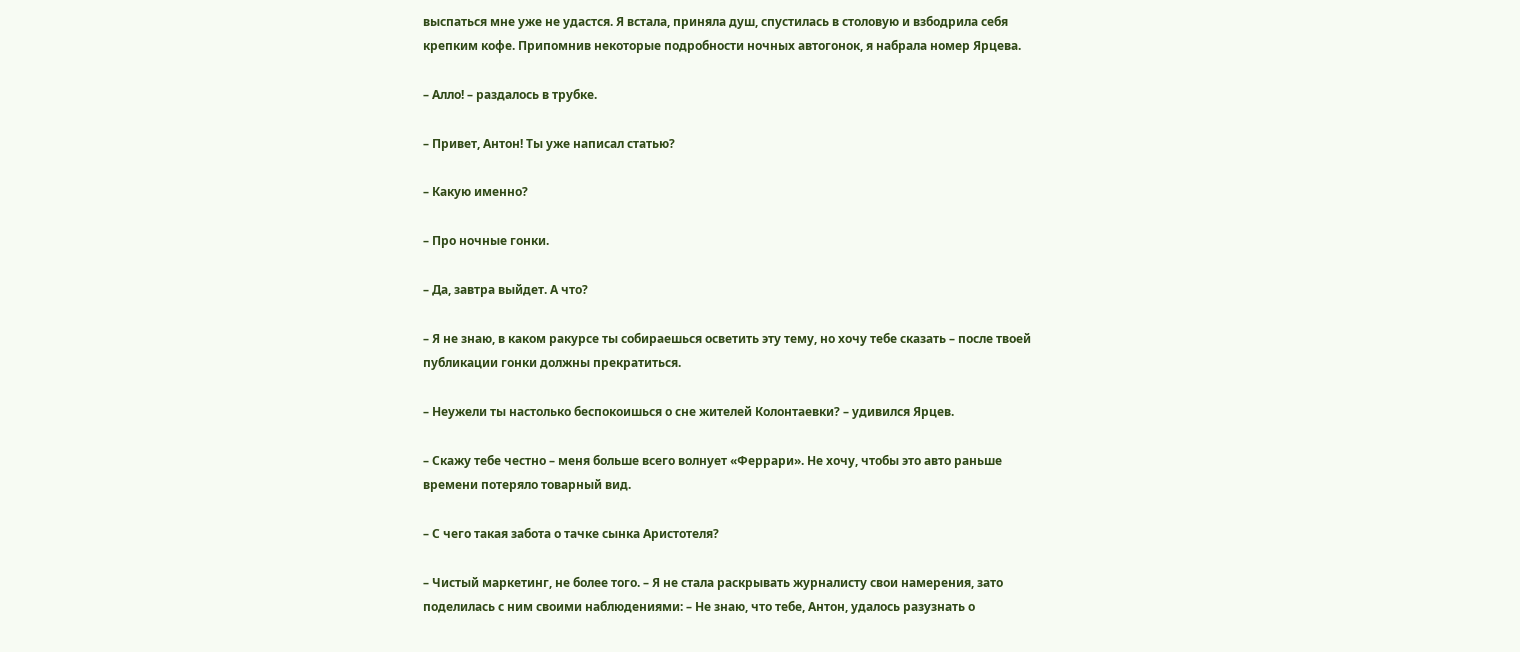выспаться мне уже не удастся. Я встала, приняла душ, спустилась в столовую и взбодрила себя крепким кофе. Припомнив некоторые подробности ночных автогонок, я набрала номер Ярцева.

– Алло! – раздалось в трубке.

– Привет, Антон! Ты уже написал статью?

– Какую именно?

– Про ночные гонки.

– Да, завтра выйдет. А что?

– Я не знаю, в каком ракурсе ты собираешься осветить эту тему, но хочу тебе сказать – после твоей публикации гонки должны прекратиться.

– Неужели ты настолько беспокоишься о сне жителей Колонтаевки? – удивился Ярцев.

– Скажу тебе честно – меня больше всего волнует «Феррари». Не хочу, чтобы это авто раньше времени потеряло товарный вид.

– С чего такая забота о тачке сынка Аристотеля?

– Чистый маркетинг, не более того. – Я не стала раскрывать журналисту свои намерения, зато поделилась с ним своими наблюдениями: – Не знаю, что тебе, Антон, удалось разузнать о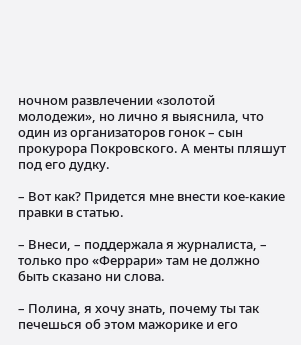ночном развлечении «золотой молодежи», но лично я выяснила, что один из организаторов гонок – сын прокурора Покровского. А менты пляшут под его дудку.

– Вот как? Придется мне внести кое-какие правки в статью.

– Внеси, – поддержала я журналиста, – только про «Феррари» там не должно быть сказано ни слова.

– Полина, я хочу знать, почему ты так печешься об этом мажорике и его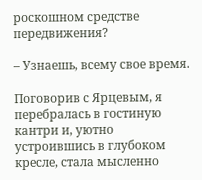роскошном средстве передвижения?

– Узнаешь, всему свое время.

Поговорив с Ярцевым, я перебралась в гостиную кантри и, уютно устроившись в глубоком кресле, стала мысленно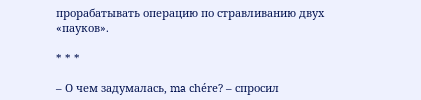прорабатывать операцию по стравливанию двух «пауков».

* * *

– О чем задумалась, ma chére? – спросил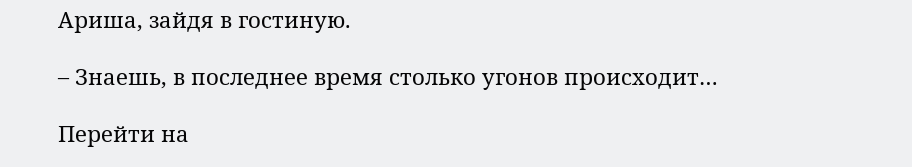Ариша, зайдя в гостиную.

– Знаешь, в последнее время столько угонов происходит…

Перейти на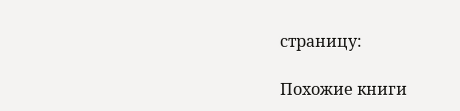страницу:

Похожие книги